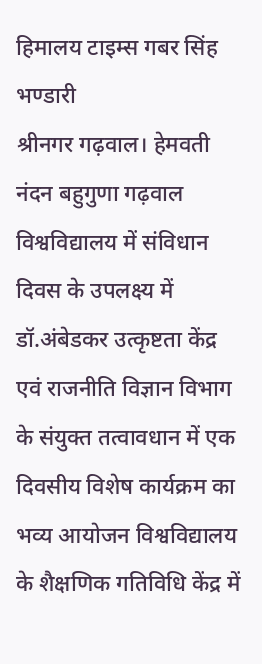हिमालय टाइम्स गबर सिंह भण्डारी
श्रीनगर गढ़वाल। हेमवती नंदन बहुगुणा गढ़वाल विश्वविद्यालय में संविधान दिवस के उपलक्ष्य में डॉ.अंबेडकर उत्कृष्टता केंद्र एवं राजनीति विज्ञान विभाग के संयुक्त तत्वावधान में एक दिवसीय विशेष कार्यक्रम का भव्य आयोजन विश्वविद्यालय के शैक्षणिक गतिविधि केंद्र में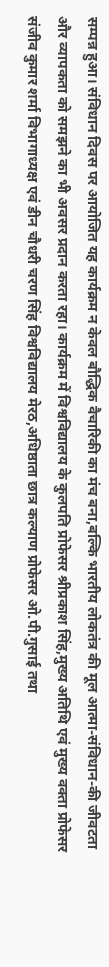सम्पन्न हुआ। संविधान दिवस पर आयोजित यह कार्यक्रम न केवल बौद्धिक वैचारिकी का मंच बना,बल्कि भारतीय लोकतंत्र की मूल आत्मा-संविधान-की जीवटता और व्यापकता को समझने का भी अवसर प्रदान करता रहा। कार्यक्रम में विश्वविद्यालय के कुलपति प्रोफेसर श्रीप्रकाश सिंह,मुख्य अतिथि एवं मुख्य वक्ता प्रोफेसर संजीव कुमार शर्मा विभागाध्यक्ष एवं डीन चौधरी चरण सिंह विश्वविद्यालय मेरठ,अधिष्ठाता छात्र कल्याण प्रोफेसर ओ.पी.गुसाई तथा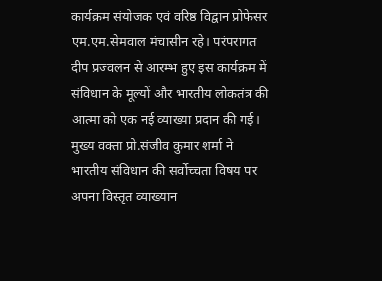कार्यक्रम संयोजक एवं वरिष्ठ विद्वान प्रोफेसर एम.एम.सेमवाल मंचासीन रहे। परंपरागत दीप प्रज्वलन से आरम्भ हुए इस कार्यक्रम में संविधान के मूल्यों और भारतीय लोकतंत्र की आत्मा को एक नई व्याख्या प्रदान की गई। मुख्य वक्ता प्रो.संजीव कुमार शर्मा ने भारतीय संविधान की सर्वोच्चता विषय पर अपना विस्तृत व्याख्यान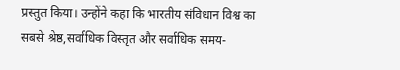प्रस्तुत किया। उन्होंने कहा कि भारतीय संविधान विश्व का सबसे श्रेष्ठ,सर्वाधिक विस्तृत और सर्वाधिक समय-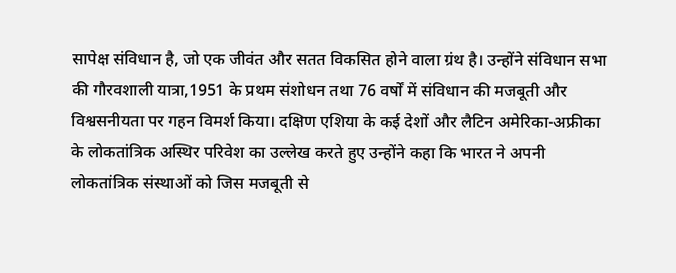सापेक्ष संविधान है, जो एक जीवंत और सतत विकसित होने वाला ग्रंथ है। उन्होंने संविधान सभा की गौरवशाली यात्रा,1951 के प्रथम संशोधन तथा 76 वर्षों में संविधान की मजबूती और विश्वसनीयता पर गहन विमर्श किया। दक्षिण एशिया के कई देशों और लैटिन अमेरिका-अफ्रीका के लोकतांत्रिक अस्थिर परिवेश का उल्लेख करते हुए उन्होंने कहा कि भारत ने अपनी लोकतांत्रिक संस्थाओं को जिस मजबूती से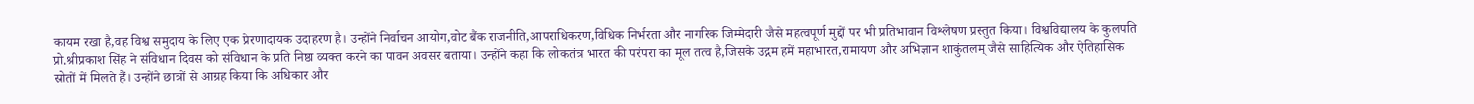कायम रखा है,वह विश्व समुदाय के लिए एक प्रेरणादायक उदाहरण है। उन्होंने निर्वाचन आयोग,वोट बैंक राजनीति,आपराधिकरण,विधिक निर्भरता और नागरिक जिम्मेदारी जैसे महत्वपूर्ण मुद्दों पर भी प्रतिभावान विश्लेषण प्रस्तुत किया। विश्वविद्यालय के कुलपति प्रो.श्रीप्रकाश सिंह ने संविधान दिवस को संविधान के प्रति निष्ठा व्यक्त करने का पावन अवसर बताया। उन्होंने कहा कि लोकतंत्र भारत की परंपरा का मूल तत्व है,जिसके उद्गम हमें महाभारत,रामायण और अभिज्ञान शाकुंतलम् जैसे साहित्यिक और ऐतिहासिक स्रोतों में मिलते हैं। उन्होंने छात्रों से आग्रह किया कि अधिकार और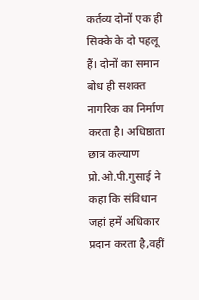कर्तव्य दोनों एक ही सिक्के के दो पहलू हैं। दोनों का समान बोध ही सशक्त नागरिक का निर्माण करता है। अधिष्ठाता छात्र कल्याण प्रो.ओ.पी.गुसाई ने कहा कि संविधान जहां हमें अधिकार प्रदान करता है,वहीं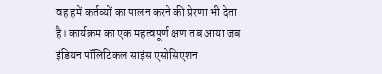वह हमें कर्तव्यों का पालन करने की प्रेरणा भी देता है। कार्यक्रम का एक महत्वपूर्ण क्षण तब आया जब इंडियन पॉलिटिकल साइंस एसोसिएशन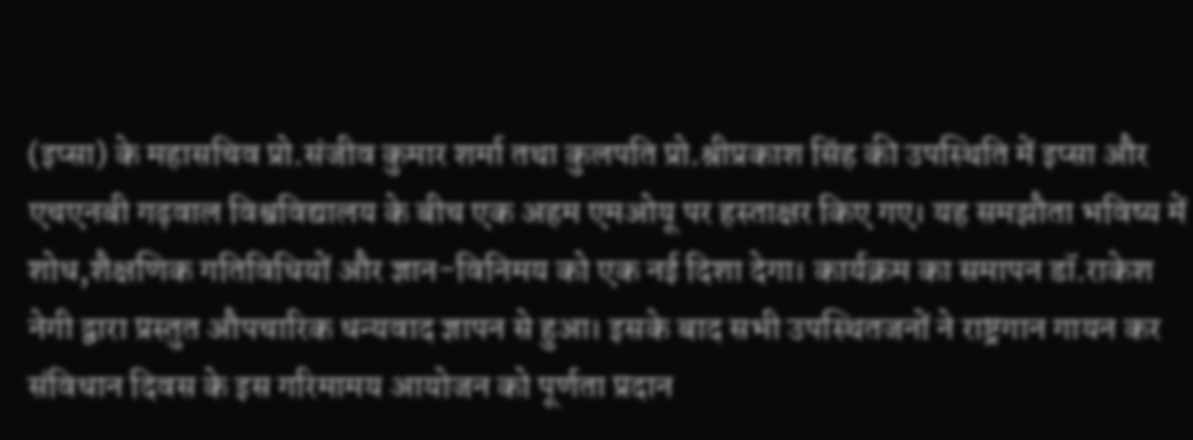(इप्सा) के महासचिव प्रो.संजीव कुमार शर्मा तथा कुलपति प्रो.श्रीप्रकाश सिंह की उपस्थिति में इप्सा और एचएनबी गढ़वाल विश्वविद्यालय के बीच एक अहम एमओयू पर हस्ताक्षर किए गए। यह समझौता भविष्य में शोध,शैक्षणिक गतिविधियों और ज्ञान-विनिमय को एक नई दिशा देगा। कार्यक्रम का समापन डॉ.राकेश नेगी द्वारा प्रस्तुत औपचारिक धन्यवाद ज्ञापन से हुआ। इसके बाद सभी उपस्थितजनों ने राष्ट्रगान गायन कर संविधान दिवस के इस गरिमामय आयोजन को पूर्णता प्रदान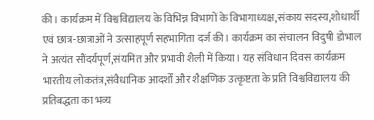की। कार्यक्रम में विश्वविद्यालय के विभिन्न विभागों के विभागाध्यक्ष,संकाय सदस्य,शोधार्थी एवं छात्र-छात्राओं ने उत्साहपूर्ण सहभागिता दर्ज की। कार्यक्रम का संचालन विदुषी डोभाल ने अत्यंत सौंदर्यपूर्ण,संयमित और प्रभावी शैली में किया। यह संविधान दिवस कार्यक्रम भारतीय लोकतंत्र,संवैधानिक आदर्शों और शैक्षणिक उत्कृष्टता के प्रति विश्वविद्यालय की प्रतिबद्धता का भव्य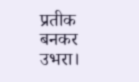प्रतीक बनकर उभरा।